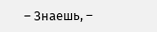– Знаешь, –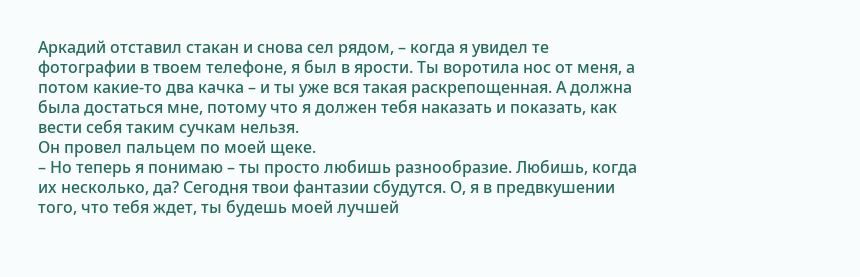Аркадий отставил стакан и снова сел рядом, – когда я увидел те фотографии в твоем телефоне, я был в ярости. Ты воротила нос от меня, а потом какие-то два качка – и ты уже вся такая раскрепощенная. А должна была достаться мне, потому что я должен тебя наказать и показать, как вести себя таким сучкам нельзя.
Он провел пальцем по моей щеке.
– Но теперь я понимаю – ты просто любишь разнообразие. Любишь, когда их несколько, да? Сегодня твои фантазии сбудутся. О, я в предвкушении того, что тебя ждет, ты будешь моей лучшей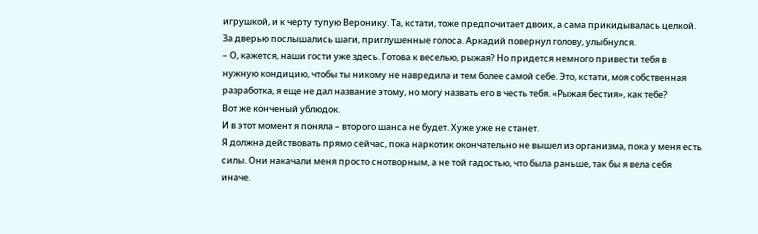игрушкой, и к черту тупую Веронику. Та, кстати, тоже предпочитает двоих, а сама прикидывалась целкой.
За дверью послышались шаги, приглушенные голоса. Аркадий повернул голову, улыбнулся.
– О, кажется, наши гости уже здесь. Готова к веселью, рыжая? Но придется немного привести тебя в нужную кондицию, чтобы ты никому не навредила и тем более самой себе. Это, кстати, моя собственная разработка, я еще не дал название этому, но могу назвать его в честь тебя. «Рыжая бестия», как тебе?
Вот же конченый ублюдок.
И в этот момент я поняла – второго шанса не будет. Хуже уже не станет.
Я должна действовать прямо сейчас, пока наркотик окончательно не вышел из организма, пока у меня есть силы. Они накачали меня просто снотворным, а не той гадостью, что была раньше, так бы я вела себя иначе.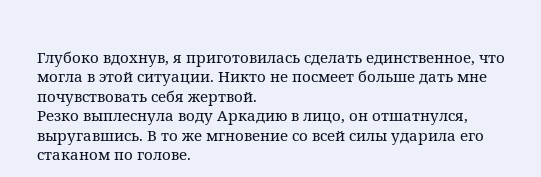Глубоко вдохнув, я приготовилась сделать единственное, что могла в этой ситуации. Никто не посмеет больше дать мне почувствовать себя жертвой.
Резко выплеснула воду Аркадию в лицо, он отшатнулся, выругавшись. В то же мгновение со всей силы ударила его стаканом по голове.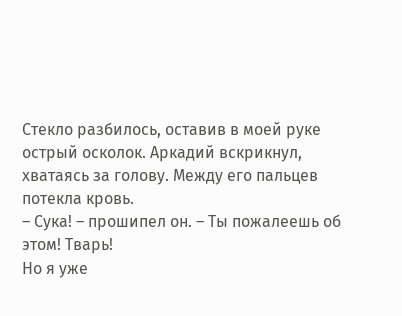Стекло разбилось, оставив в моей руке острый осколок. Аркадий вскрикнул, хватаясь за голову. Между его пальцев потекла кровь.
– Сука! – прошипел он. – Ты пожалеешь об этом! Тварь!
Но я уже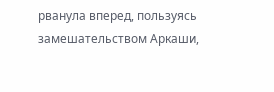рванула вперед, пользуясь замешательством Аркаши,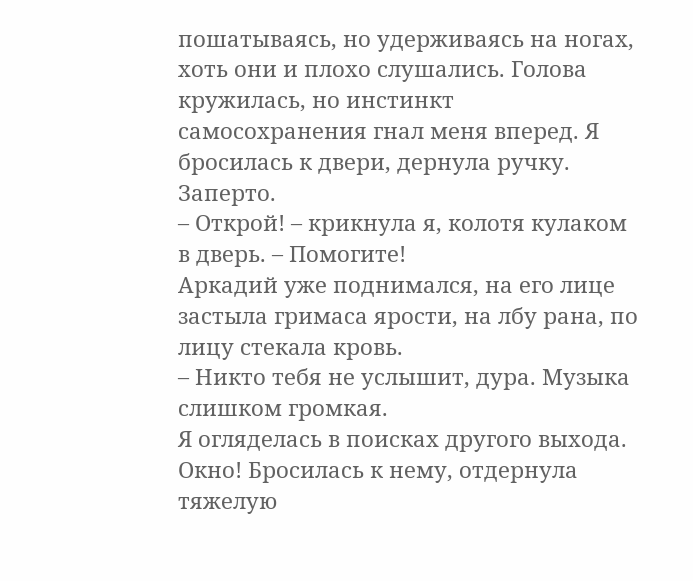пошатываясь, но удерживаясь на ногах, хоть они и плохо слушались. Голова кружилась, но инстинкт самосохранения гнал меня вперед. Я бросилась к двери, дернула ручку.
Заперто.
– Открой! – крикнула я, колотя кулаком в дверь. – Помогите!
Аркадий уже поднимался, на его лице застыла гримаса ярости, на лбу рана, по лицу стекала кровь.
– Никто тебя не услышит, дура. Музыка слишком громкая.
Я огляделась в поисках другого выхода. Окно! Бросилась к нему, отдернула тяжелую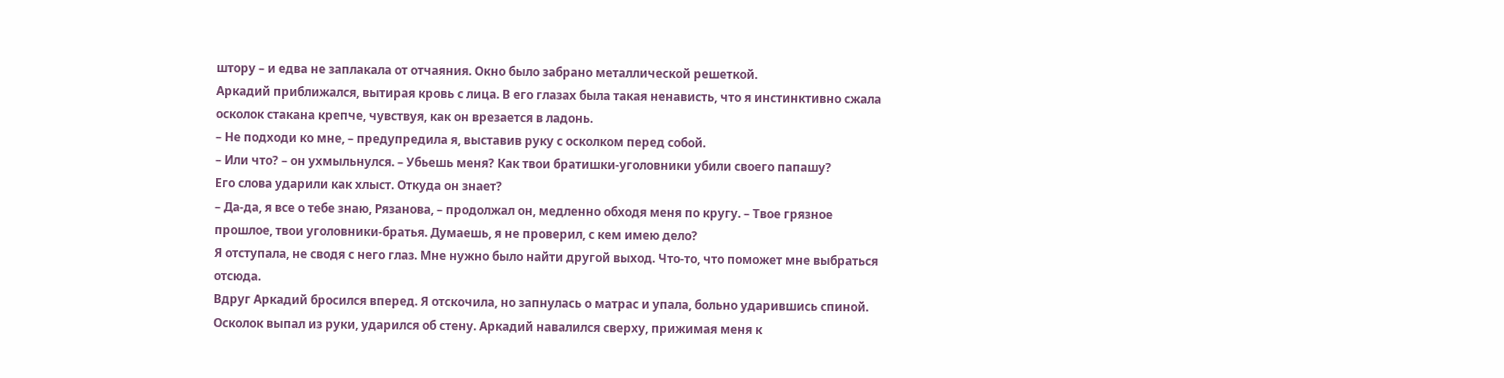штору – и едва не заплакала от отчаяния. Окно было забрано металлической решеткой.
Аркадий приближался, вытирая кровь с лица. В его глазах была такая ненависть, что я инстинктивно сжала осколок стакана крепче, чувствуя, как он врезается в ладонь.
– Не подходи ко мне, – предупредила я, выставив руку с осколком перед собой.
– Или что? – он ухмыльнулся. – Убьешь меня? Как твои братишки-уголовники убили своего папашу?
Его слова ударили как хлыст. Откуда он знает?
– Да-да, я все о тебе знаю, Рязанова, – продолжал он, медленно обходя меня по кругу. – Твое грязное прошлое, твои уголовники-братья. Думаешь, я не проверил, с кем имею дело?
Я отступала, не сводя с него глаз. Мне нужно было найти другой выход. Что-то, что поможет мне выбраться отсюда.
Вдруг Аркадий бросился вперед. Я отскочила, но запнулась о матрас и упала, больно ударившись спиной. Осколок выпал из руки, ударился об стену. Аркадий навалился сверху, прижимая меня к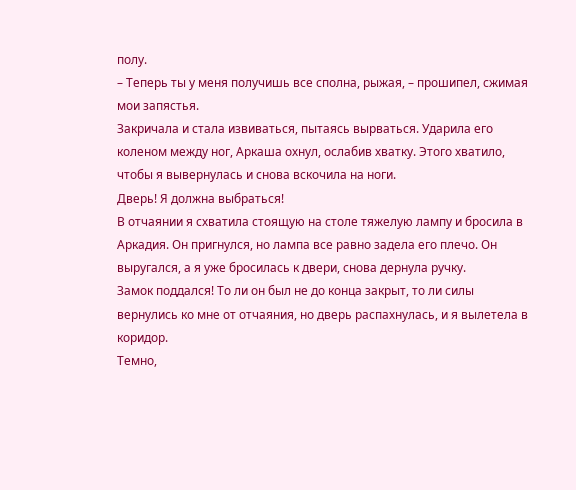полу.
– Теперь ты у меня получишь все сполна, рыжая, – прошипел, сжимая мои запястья.
Закричала и стала извиваться, пытаясь вырваться. Ударила его коленом между ног, Аркаша охнул, ослабив хватку. Этого хватило, чтобы я вывернулась и снова вскочила на ноги.
Дверь! Я должна выбраться!
В отчаянии я схватила стоящую на столе тяжелую лампу и бросила в Аркадия. Он пригнулся, но лампа все равно задела его плечо. Он выругался, а я уже бросилась к двери, снова дернула ручку.
Замок поддался! То ли он был не до конца закрыт, то ли силы вернулись ко мне от отчаяния, но дверь распахнулась, и я вылетела в коридор.
Темно,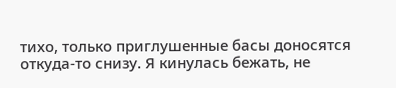тихо, только приглушенные басы доносятся откуда-то снизу. Я кинулась бежать, не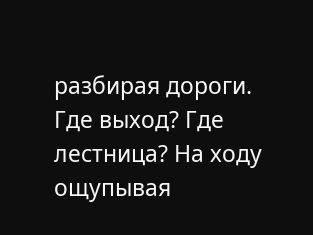разбирая дороги.
Где выход? Где лестница? На ходу ощупывая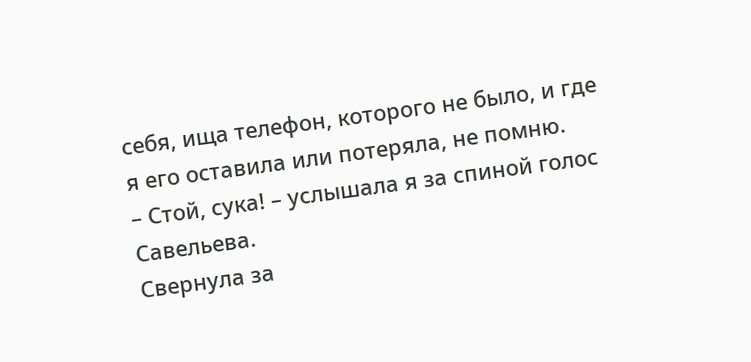себя, ища телефон, которого не было, и где я его оставила или потеряла, не помню.
– Стой, сука! – услышала я за спиной голос Савельева.
Свернула за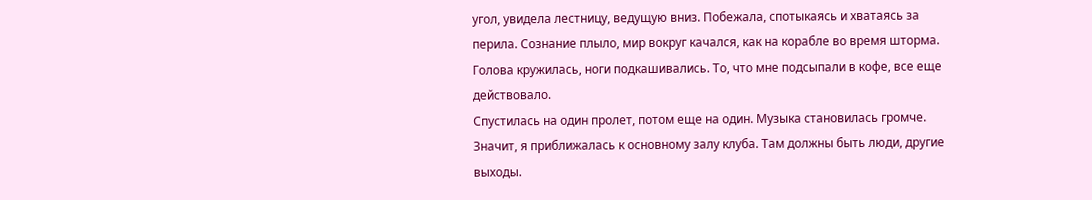угол, увидела лестницу, ведущую вниз. Побежала, спотыкаясь и хватаясь за перила. Сознание плыло, мир вокруг качался, как на корабле во время шторма. Голова кружилась, ноги подкашивались. То, что мне подсыпали в кофе, все еще действовало.
Спустилась на один пролет, потом еще на один. Музыка становилась громче. Значит, я приближалась к основному залу клуба. Там должны быть люди, другие выходы.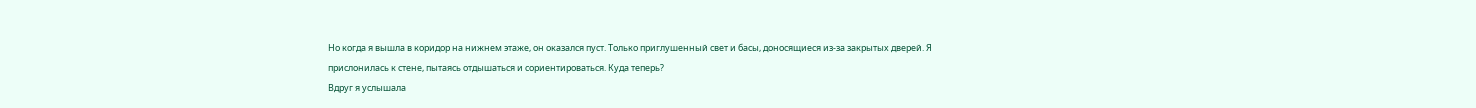Но когда я вышла в коридор на нижнем этаже, он оказался пуст. Только приглушенный свет и басы, доносящиеся из-за закрытых дверей. Я прислонилась к стене, пытаясь отдышаться и сориентироваться. Куда теперь?
Вдруг я услышала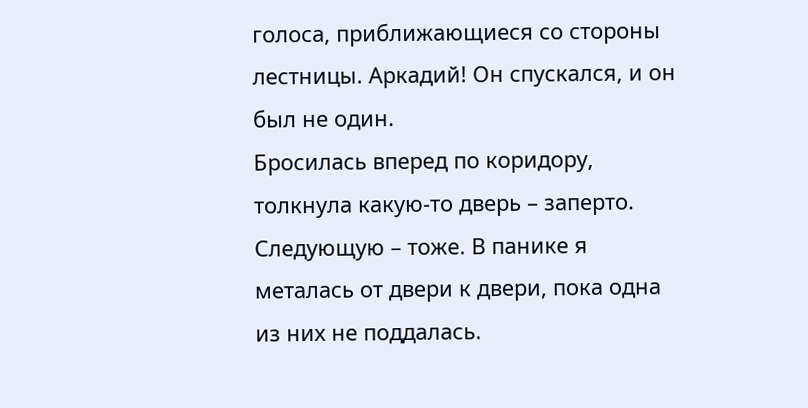голоса, приближающиеся со стороны лестницы. Аркадий! Он спускался, и он был не один.
Бросилась вперед по коридору, толкнула какую-то дверь – заперто. Следующую – тоже. В панике я металась от двери к двери, пока одна из них не поддалась.